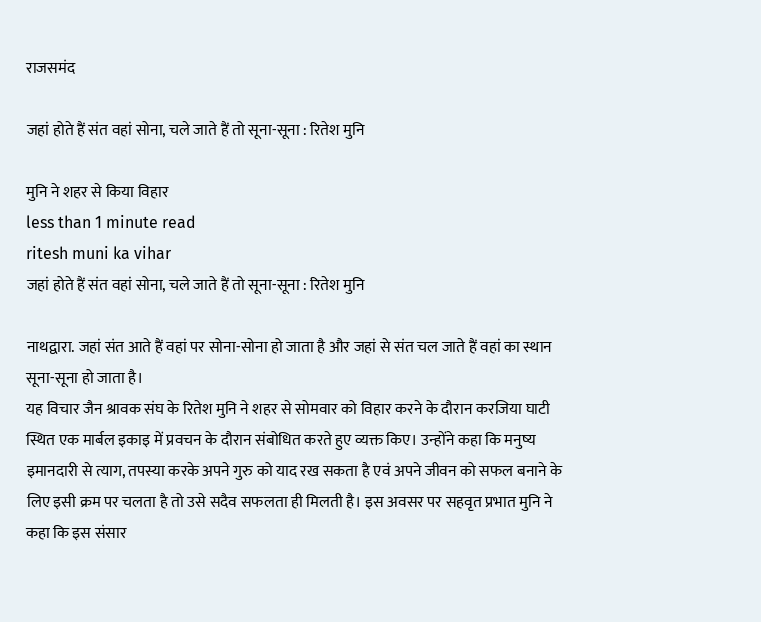राजसमंद

जहां होते हैं संत वहां सोना, चले जाते हैं तो सूना-सूना : रितेश मुनि

मुनि ने शहर से किया विहार
less than 1 minute read
ritesh muni ka vihar
जहां होते हैं संत वहां सोना, चले जाते हैं तो सूना-सूना : रितेश मुनि

नाथद्वारा. जहां संत आते हैं वहां पर सोना-सोना हो जाता है और जहां से संत चल जाते हैं वहां का स्थान सूना-सूना हो जाता है।
यह विचार जैन श्रावक संघ के रितेश मुनि ने शहर से सोमवार को विहार करने के दौरान करजिया घाटी स्थित एक मार्बल इकाइ में प्रवचन के दौरान संबोधित करते हुए व्यक्त किए। उन्होंने कहा कि मनुष्य इमानदारी से त्याग, तपस्या करके अपने गुरु को याद रख सकता है एवं अपने जीवन को सफल बनाने के लिए इसी क्रम पर चलता है तो उसे सदैव सफलता ही मिलती है। इस अवसर पर सहवृत प्रभात मुनि ने कहा कि इस संसार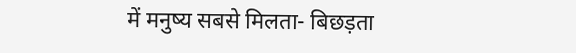में मनुष्य सबसे मिलता- बिछड़ता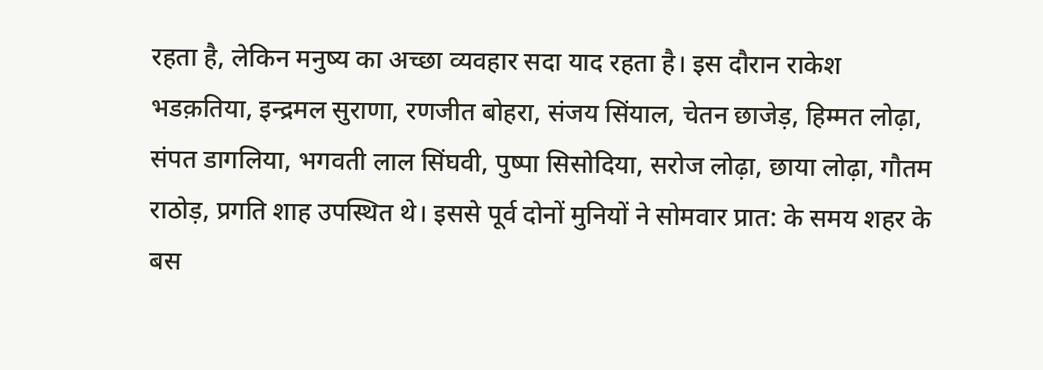रहता है, लेकिन मनुष्य का अच्छा व्यवहार सदा याद रहता है। इस दौरान राकेश भडक़तिया, इन्द्रमल सुराणा, रणजीत बोहरा, संजय सिंयाल, चेतन छाजेड़, हिम्मत लोढ़ा, संपत डागलिया, भगवती लाल सिंघवी, पुष्पा सिसोदिया, सरोज लोढ़ा, छाया लोढ़ा, गौतम राठोड़, प्रगति शाह उपस्थित थे। इससे पूर्व दोनों मुनियों ने सोमवार प्रात: के समय शहर के बस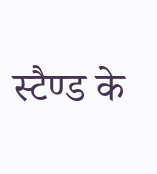स्टैण्ड के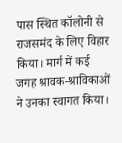पास स्थित कॉलोनी से राजसमंद के लिए विहार किया। मार्ग में कई जगह श्रावक-श्राविकाओं ने उनका स्वागत किया।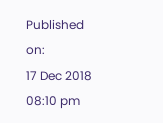Published on:
17 Dec 2018 08:10 pm